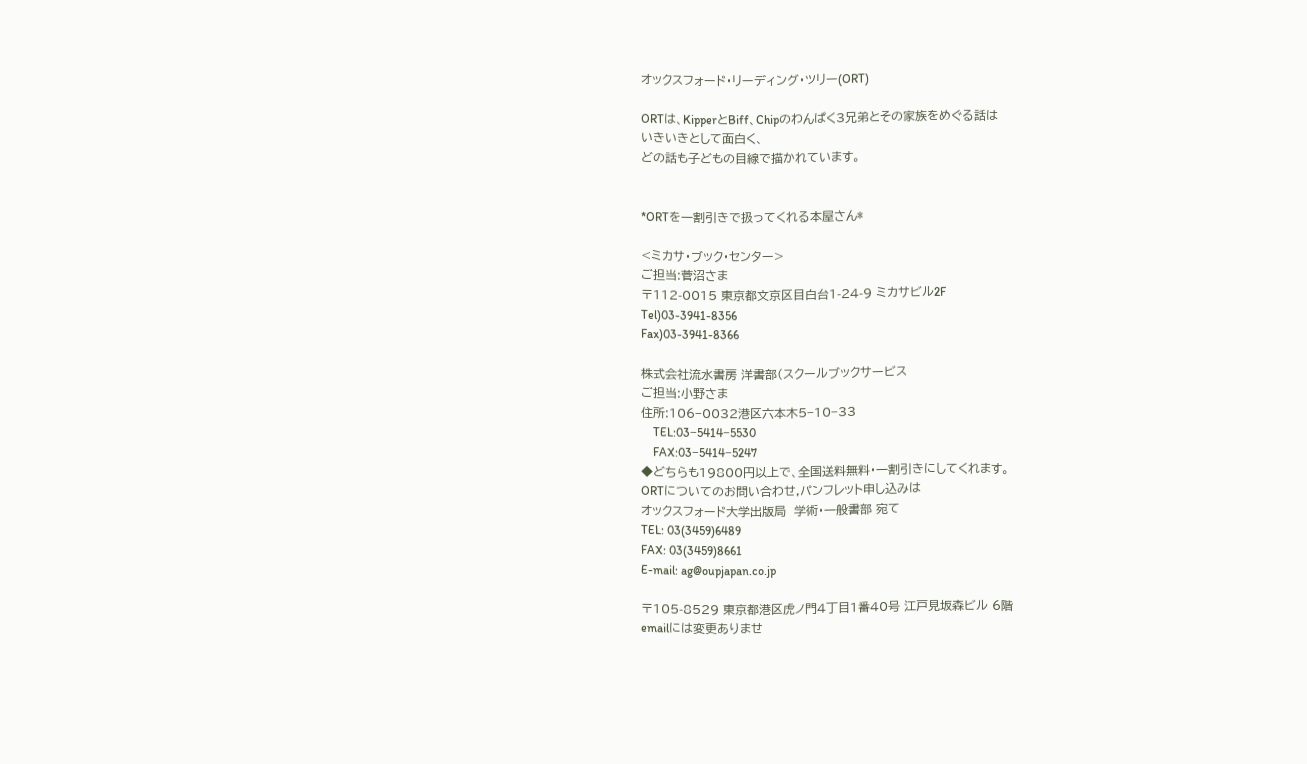オックスフォード・リーディング・ツリー(ORT)

ORTは、KipperとBiff、Chipのわんぱく3兄弟とその家族をめぐる話は
いきいきとして面白く、
どの話も子どもの目線で描かれています。


*ORTを一割引きで扱ってくれる本屋さん*

<ミカサ・ブック・センター>
ご担当:菅沼さま
〒112-0015 東京都文京区目白台1-24-9 ミカサビル2F
Tel)03-3941-8356
Fax)03-3941-8366

株式会社流水書房 洋書部(スクールブックサービス
ご担当:小野さま
住所:106−0032港区六本木5−10−33
    TEL:03−5414−5530
    FAX:03−5414−5247
◆どちらも19800円以上で、全国送料無料・一割引きにしてくれます。
ORTについてのお問い合わせ,パンフレット申し込みは
オックスフォード大学出版局  学術・一般書部 宛て
TEL: 03(3459)6489
FAX: 03(3459)8661
E-mail: ag@oupjapan.co.jp

〒105-8529 東京都港区虎ノ門4丁目1番40号 江戸見坂森ビル 6階
emailには変更ありませ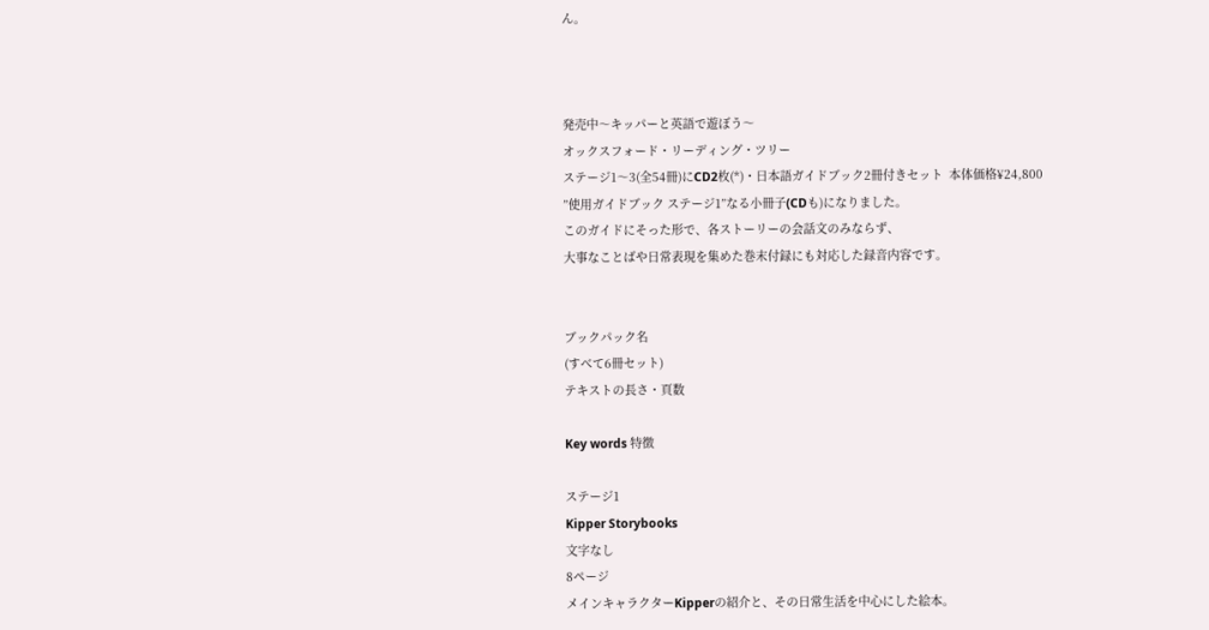ん。



発売中〜キッパーと英語で遊ぼう〜
オックスフォード・リーディング・ツリー
ステージ1〜3(全54冊)にCD2枚(*)・日本語ガイドブック2冊付きセット  本体価格¥24,800
”使用ガイドブック ステージ1”なる小冊子(CDも)になりました。
このガイドにそった形で、各ストーリーの会話文のみならず、
大事なことばや日常表現を集めた巻末付録にも対応した録音内容です。


ブックパック名
(すべて6冊セット)
テキストの長さ・頁数

Key words 特徴

ステージ1
Kipper Storybooks
文字なし
8ページ
メインキャラクターKipperの紹介と、その日常生活を中心にした絵本。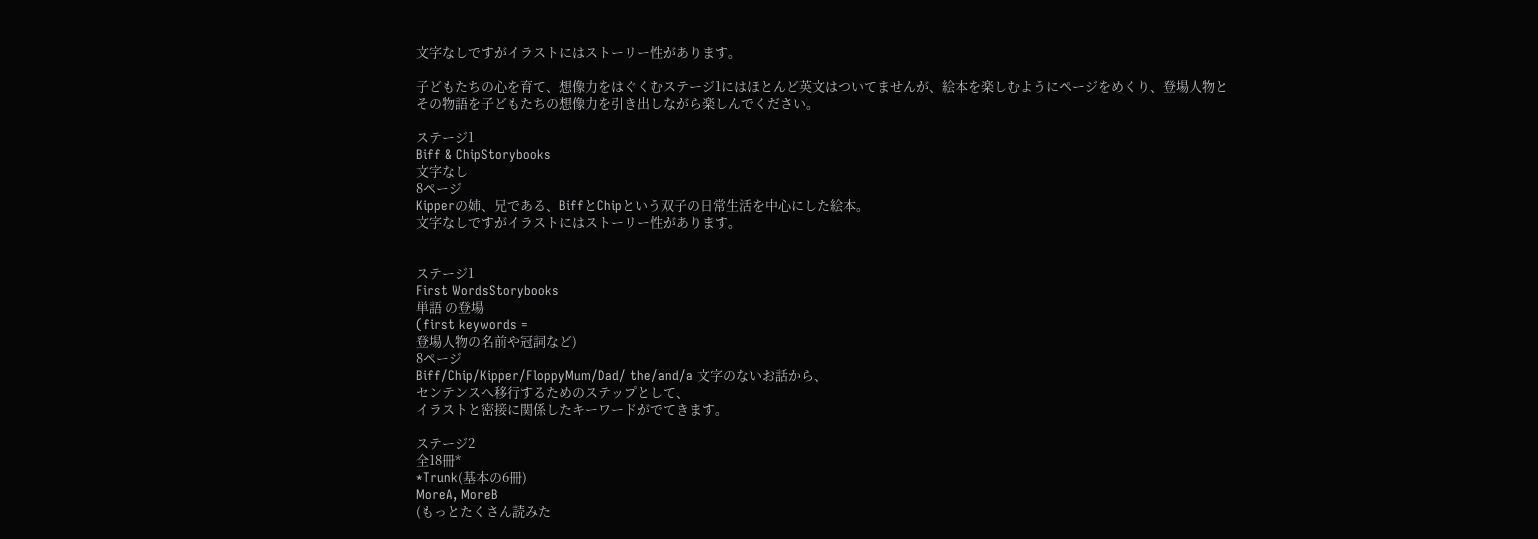文字なしですがイラストにはストーリー性があります。

子どもたちの心を育て、想像力をはぐくむステージ1にはほとんど英文はついてませんが、絵本を楽しむようにページをめくり、登場人物と
その物語を子どもたちの想像力を引き出しながら楽しんでください。

ステージ1
Biff & ChipStorybooks
文字なし
8ページ
Kipperの姉、兄である、BiffとChipという双子の日常生活を中心にした絵本。
文字なしですがイラストにはストーリー性があります。


ステージ1
First WordsStorybooks
単語 の登場
(first keywords =
登場人物の名前や冠詞など)
8ページ
Biff/Chip/Kipper/FloppyMum/Dad/ the/and/a 文字のないお話から、
センテンスへ移行するためのステップとして、
イラストと密接に関係したキーワードがでてきます。

ステージ2
全18冊*
*Trunk(基本の6冊)
MoreA, MoreB
(もっとたくさん読みた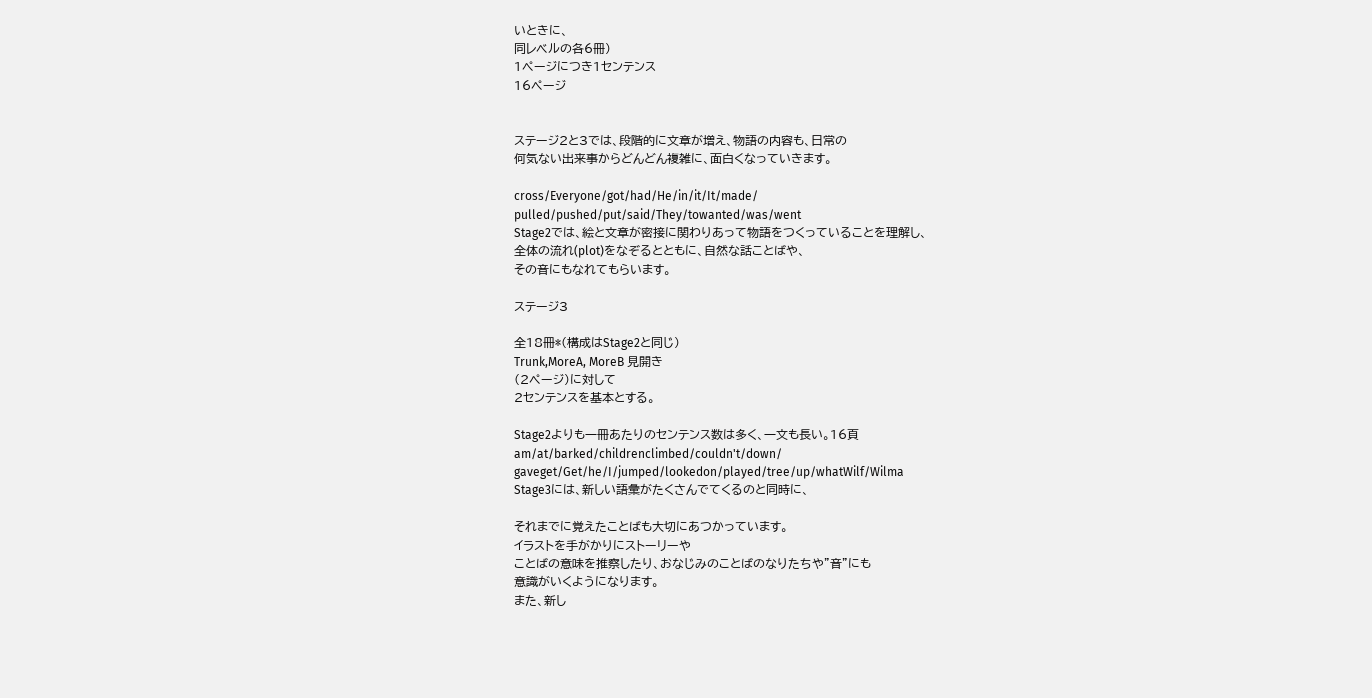いときに、
同レベルの各6冊)
1ページにつき1センテンス
16ページ


ステージ2と3では、段階的に文章が増え、物語の内容も、日常の
何気ない出来事からどんどん複雑に、面白くなっていきます。

cross/Everyone/got/had/He/in/it/It/made/
pulled/pushed/put/said/They/towanted/was/went
Stage2では、絵と文章が密接に関わりあって物語をつくっていることを理解し、
全体の流れ(plot)をなぞるとともに、自然な話ことばや、
その音にもなれてもらいます。

ステージ3

全18冊*(構成はStage2と同じ)
Trunk,MoreA, MoreB 見開き
(2ページ)に対して
2センテンスを基本とする。

Stage2よりも一冊あたりのセンテンス数は多く、一文も長い。16頁
am/at/barked/childrenclimbed/couldn't/down/
gaveget/Get/he/I/jumped/lookedon/played/tree/up/whatWilf/Wilma
Stage3には、新しい語彙がたくさんでてくるのと同時に、

それまでに覚えたことばも大切にあつかっています。
イラストを手がかりにストーリーや
ことばの意味を推察したり、おなじみのことばのなりたちや"音"にも
意識がいくようになります。
また、新し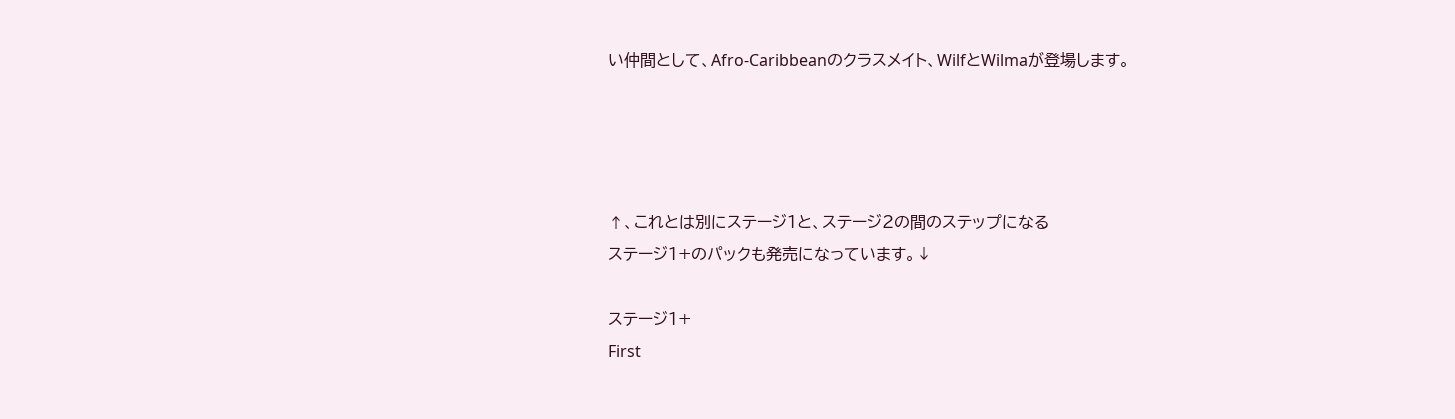い仲間として、Afro-Caribbeanのクラスメイト、WilfとWilmaが登場します。




↑、これとは別にステージ1と、ステージ2の間のステップになる
ステージ1+のパックも発売になっています。↓

ステージ1+
First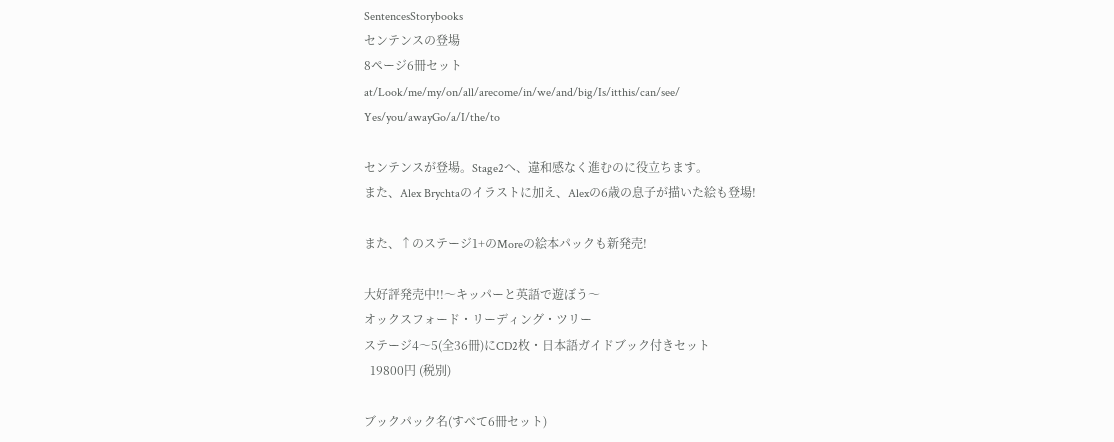SentencesStorybooks
センテンスの登場
8ページ6冊セット
at/Look/me/my/on/all/arecome/in/we/and/big/Is/itthis/can/see/
Yes/you/awayGo/a/I/the/to

センテンスが登場。Stage2へ、違和感なく進むのに役立ちます。
また、Alex Brychtaのイラストに加え、Alexの6歳の息子が描いた絵も登場!

また、↑のステージ1+のMoreの絵本パックも新発売!

大好評発売中!!〜キッパーと英語で遊ぼう〜
オックスフォード・リーディング・ツリー
ステージ4〜5(全36冊)にCD2枚・日本語ガイドブック付きセット
  19800円 (税別)

ブックパック名(すべて6冊セット)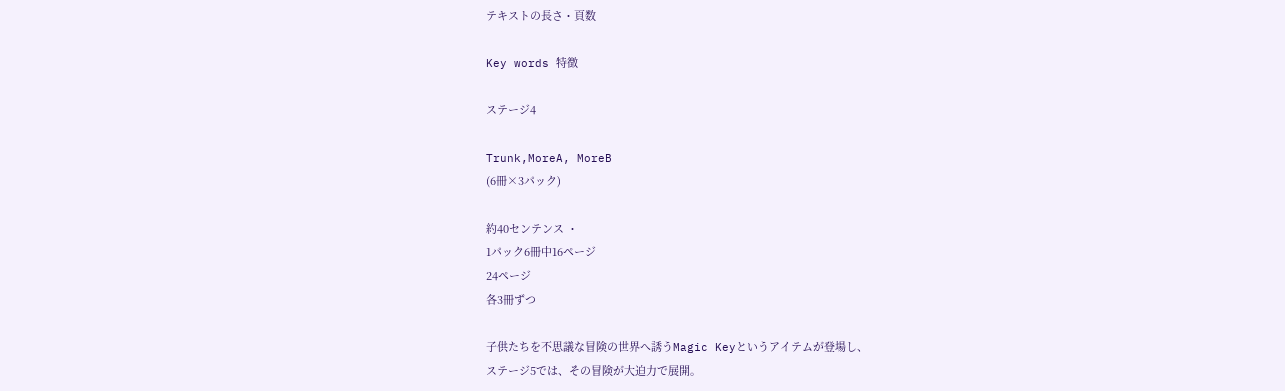テキストの長さ・頁数

Key words 特徴

ステージ4

Trunk,MoreA, MoreB
(6冊×3パック)

約40センテンス ・
1パック6冊中16ページ
24ページ
各3冊ずつ

子供たちを不思議な冒険の世界へ誘うMagic Keyというアイテムが登場し、
ステージ5では、その冒険が大迫力で展開。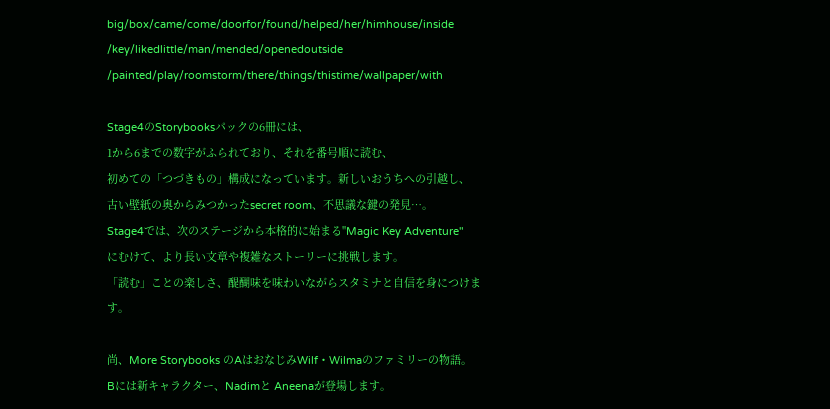big/box/came/come/doorfor/found/helped/her/himhouse/inside
/key/likedlittle/man/mended/openedoutside
/painted/play/roomstorm/there/things/thistime/wallpaper/with

Stage4のStorybooksパックの6冊には、
1から6までの数字がふられており、それを番号順に読む、
初めての「つづきもの」構成になっています。新しいおうちへの引越し、
古い壁紙の奥からみつかったsecret room、不思議な鍵の発見…。
Stage4では、次のステージから本格的に始まる"Magic Key Adventure"
にむけて、より長い文章や複雑なストーリーに挑戦します。
「読む」ことの楽しさ、醍醐味を味わいながらスタミナと自信を身につけます。

尚、More Storybooks のAはおなじみWilf・Wilmaのファミリーの物語。
Bには新キャラクター、Nadimと Aneenaが登場します。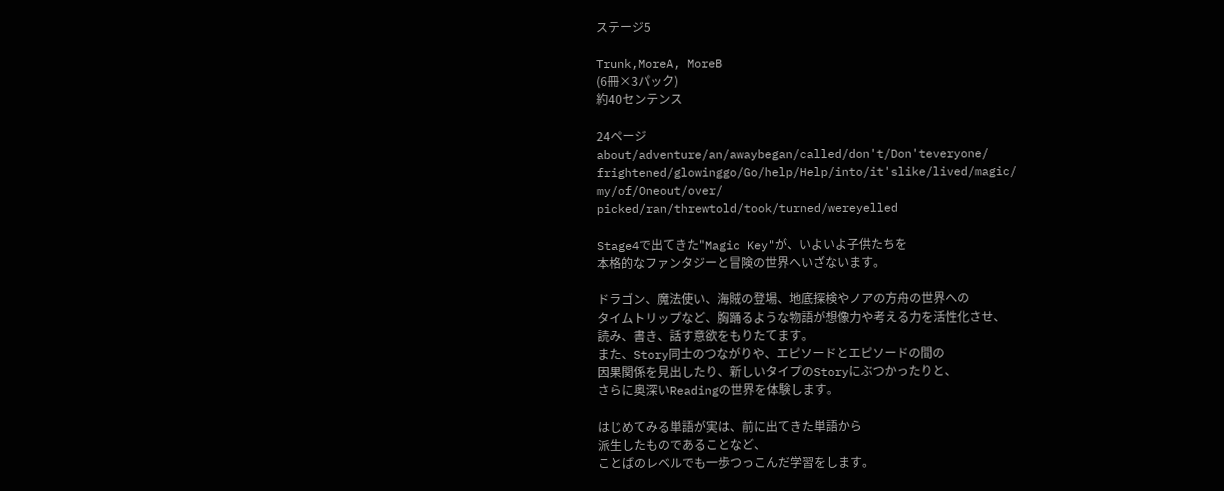ステージ5

Trunk,MoreA, MoreB
(6冊×3パック)
約40センテンス

24ページ
about/adventure/an/awaybegan/called/don't/Don'teveryone/
frightened/glowinggo/Go/help/Help/into/it'slike/lived/magic/
my/of/Oneout/over/
picked/ran/threwtold/took/turned/wereyelled

Stage4で出てきた"Magic Key"が、いよいよ子供たちを
本格的なファンタジーと冒険の世界へいざないます。

ドラゴン、魔法使い、海賊の登場、地底探検やノアの方舟の世界への
タイムトリップなど、胸踊るような物語が想像力や考える力を活性化させ、
読み、書き、話す意欲をもりたてます。
また、Story同士のつながりや、エピソードとエピソードの間の
因果関係を見出したり、新しいタイプのStoryにぶつかったりと、
さらに奥深いReadingの世界を体験します。

はじめてみる単語が実は、前に出てきた単語から
派生したものであることなど、
ことばのレベルでも一歩つっこんだ学習をします。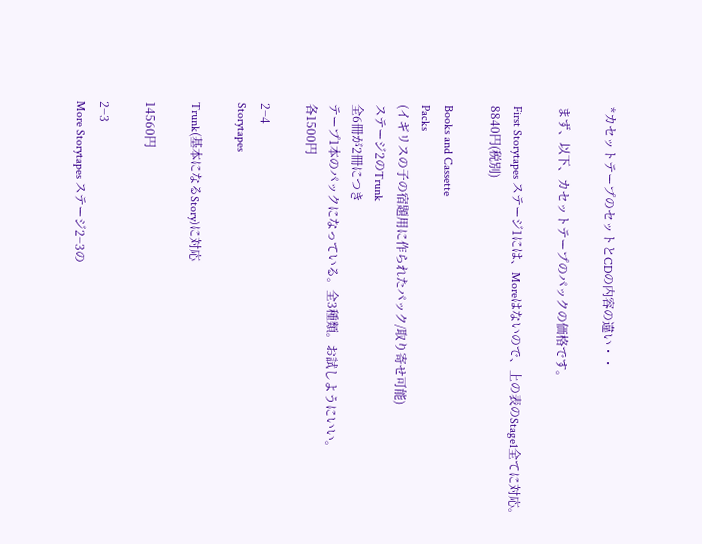*カセットテープのセットとCDの内容の違い・・

まず、以下、カセットテープのパックの価格です。

First Storytapes ステージ1には、Moreはないので、上の表のStage1全てに対応。
8840円(税別)

Books and Cassette
Packs
(イギリスの子の宿題用に作られたパック/取り寄せ可能)
ステージ2のTrunk
全6冊が2冊につき
テープ1本のパックになっている。全3種類。お試しようにいい。
各1500円

2−4
Storytapes

Trunk(基本になるStory)に対応

14560円

2−3
More Storytapes ステージ2−3の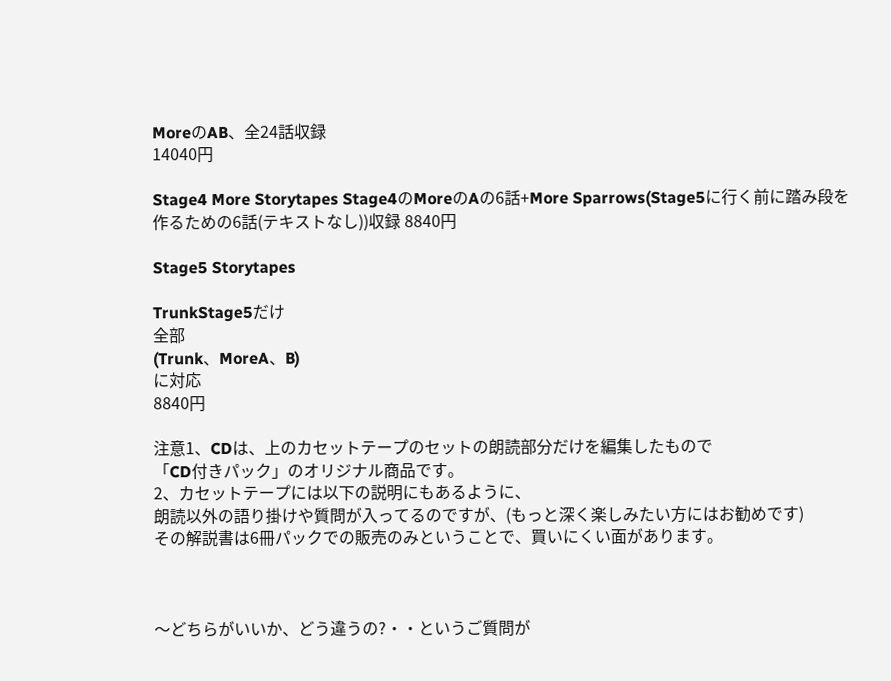MoreのAB、全24話収録
14040円

Stage4 More Storytapes Stage4のMoreのAの6話+More Sparrows(Stage5に行く前に踏み段を作るための6話(テキストなし))収録 8840円

Stage5 Storytapes

TrunkStage5だけ
全部
(Trunk、MoreA、B)
に対応
8840円

注意1、CDは、上のカセットテープのセットの朗読部分だけを編集したもので
「CD付きパック」のオリジナル商品です。
2、カセットテープには以下の説明にもあるように、
朗読以外の語り掛けや質問が入ってるのですが、(もっと深く楽しみたい方にはお勧めです)
その解説書は6冊パックでの販売のみということで、買いにくい面があります。



〜どちらがいいか、どう違うの?・・というご質問が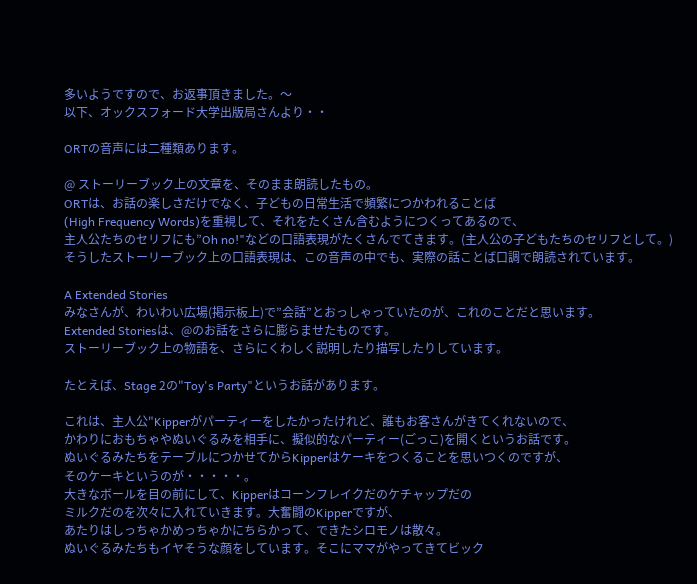多いようですので、お返事頂きました。〜
以下、オックスフォード大学出版局さんより・・

ORTの音声には二種類あります。

@ ストーリーブック上の文章を、そのまま朗読したもの。
ORTは、お話の楽しさだけでなく、子どもの日常生活で頻繁につかわれることば
(High Frequency Words)を重視して、それをたくさん含むようにつくってあるので、
主人公たちのセリフにも”Oh no!"などの口語表現がたくさんでてきます。(主人公の子どもたちのセリフとして。)
そうしたストーリーブック上の口語表現は、この音声の中でも、実際の話ことば口調で朗読されています。

A Extended Stories
みなさんが、わいわい広場(掲示板上)で”会話”とおっしゃっていたのが、これのことだと思います。
Extended Storiesは、@のお話をさらに膨らませたものです。
ストーリーブック上の物語を、さらにくわしく説明したり描写したりしています。

たとえば、Stage 2の"Toy's Party"というお話があります。

これは、主人公"Kipperがパーティーをしたかったけれど、誰もお客さんがきてくれないので、
かわりにおもちゃやぬいぐるみを相手に、擬似的なパーティー(ごっこ)を開くというお話です。
ぬいぐるみたちをテーブルにつかせてからKipperはケーキをつくることを思いつくのですが、
そのケーキというのが・・・・・。
大きなボールを目の前にして、Kipperはコーンフレイクだのケチャップだの
ミルクだのを次々に入れていきます。大奮闘のKipperですが、
あたりはしっちゃかめっちゃかにちらかって、できたシロモノは散々。
ぬいぐるみたちもイヤそうな顔をしています。そこにママがやってきてビック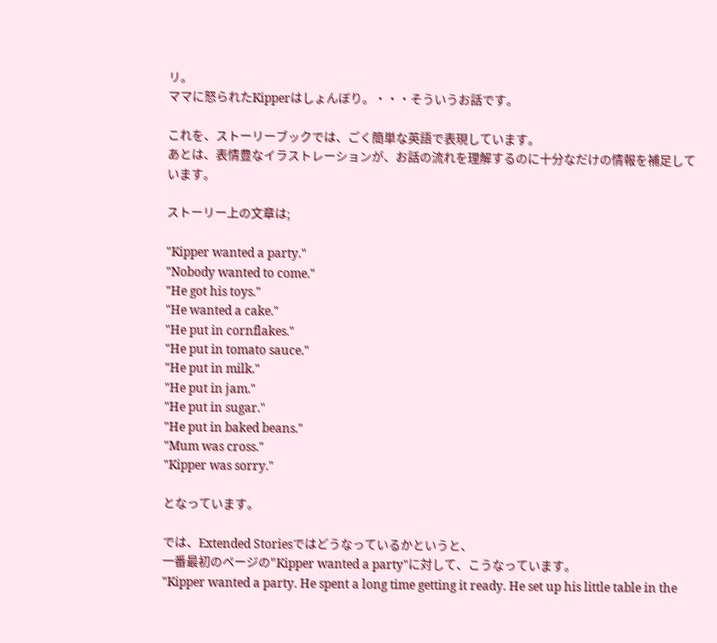リ。
ママに怒られたKipperはしょんぼり。・・・そういうお話です。

これを、ストーリーブックでは、ごく簡単な英語で表現しています。
あとは、表情豊なイラストレーションが、お話の流れを理解するのに十分なだけの情報を補足しています。

ストーリー上の文章は;

"Kipper wanted a party."
"Nobody wanted to come."
"He got his toys."
"He wanted a cake."
"He put in cornflakes."
"He put in tomato sauce."
"He put in milk."
"He put in jam."
"He put in sugar."
"He put in baked beans."
"Mum was cross."
"Kipper was sorry."

となっています。

では、Extended Storiesではどうなっているかというと、
一番最初のページの"Kipper wanted a party"に対して、こうなっています。
"Kipper wanted a party. He spent a long time getting it ready. He set up his little table in the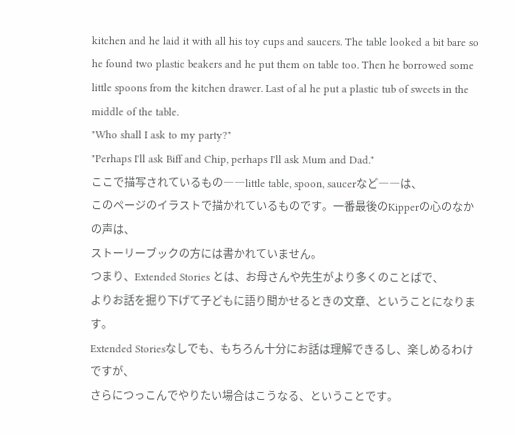kitchen and he laid it with all his toy cups and saucers. The table looked a bit bare so he found two plastic beakers and he put them on table too. Then he borrowed some little spoons from the kitchen drawer. Last of al he put a plastic tub of sweets in the middle of the table.
"Who shall I ask to my party?"
"Perhaps I'll ask Biff and Chip, perhaps I'll ask Mum and Dad."
ここで描写されているもの――little table, spoon, saucerなど――は、
このページのイラストで描かれているものです。一番最後のKipperの心のなかの声は、
ストーリーブックの方には書かれていません。
つまり、Extended Stories とは、お母さんや先生がより多くのことばで、
よりお話を掘り下げて子どもに語り聞かせるときの文章、ということになります。
Extended Storiesなしでも、もちろん十分にお話は理解できるし、楽しめるわけですが、
さらにつっこんでやりたい場合はこうなる、ということです。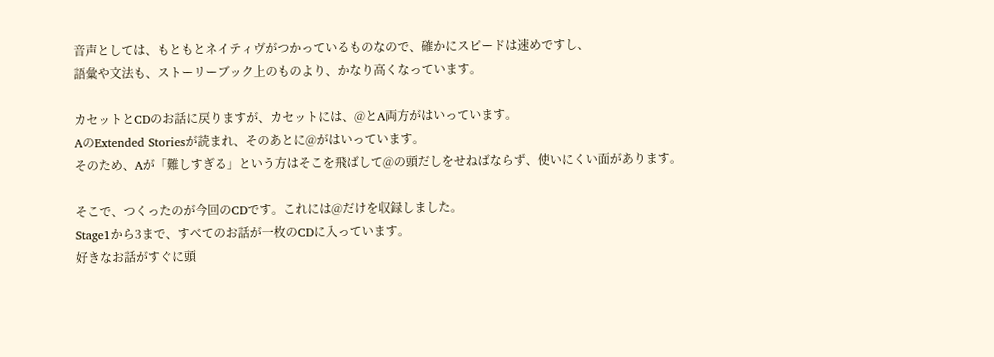音声としては、もともとネイティヴがつかっているものなので、確かにスピードは速めですし、
語彙や文法も、ストーリーブック上のものより、かなり高くなっています。

カセットとCDのお話に戻りますが、カセットには、@とA両方がはいっています。
AのExtended Storiesが読まれ、そのあとに@がはいっています。
そのため、Aが「難しすぎる」という方はそこを飛ばして@の頭だしをせねばならず、使いにくい面があります。

そこで、つくったのが今回のCDです。これには@だけを収録しました。
Stage1から3まで、すべてのお話が一枚のCDに入っています。
好きなお話がすぐに頭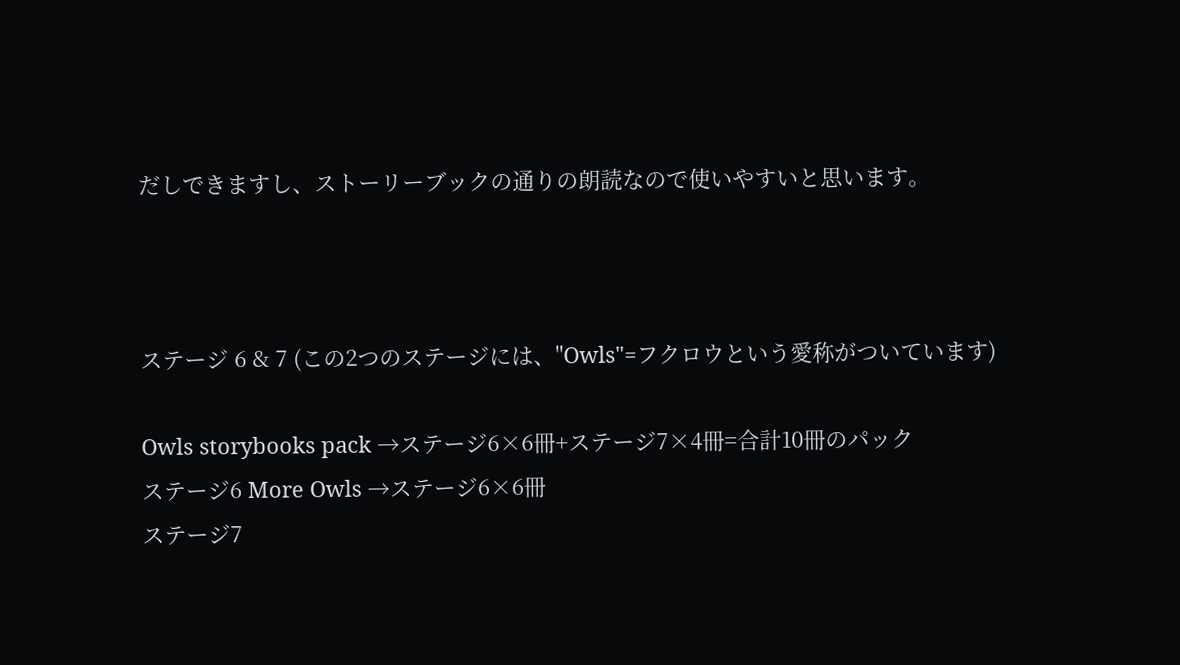だしできますし、ストーリーブックの通りの朗読なので使いやすいと思います。



ステージ 6 & 7 (この2つのステージには、"Owls"=フクロウという愛称がついています)

Owls storybooks pack →ステージ6×6冊+ステージ7×4冊=合計10冊のパック
ステージ6 More Owls →ステージ6×6冊
ステージ7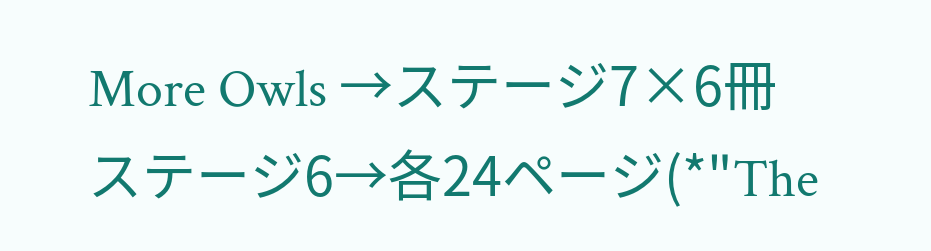More Owls →ステージ7×6冊
ステージ6→各24ページ(*"The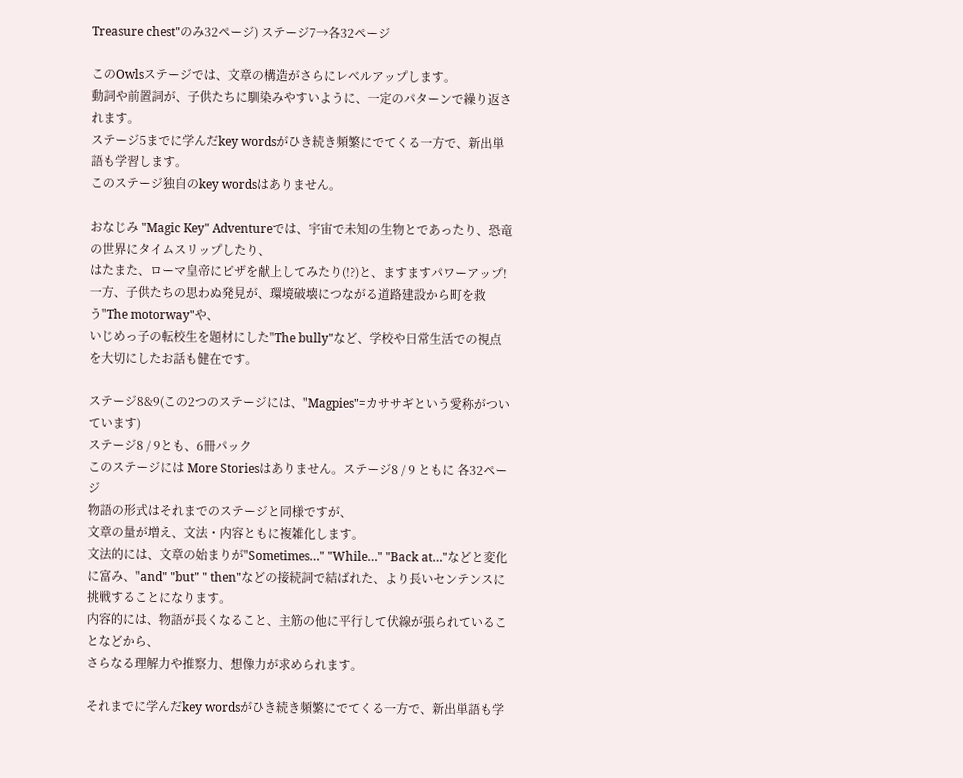Treasure chest"のみ32ページ) ステージ7→各32ページ

このOwlsステージでは、文章の構造がさらにレベルアップします。
動詞や前置詞が、子供たちに馴染みやすいように、一定のパターンで繰り返されます。
ステージ5までに学んだkey wordsがひき続き頻繁にでてくる一方で、新出単語も学習します。
このステージ独自のkey wordsはありません。

おなじみ "Magic Key" Adventureでは、宇宙で未知の生物とであったり、恐竜の世界にタイムスリップしたり、
はたまた、ローマ皇帝にピザを献上してみたり(!?)と、ますますパワーアップ!
一方、子供たちの思わぬ発見が、環境破壊につながる道路建設から町を救う"The motorway"や、
いじめっ子の転校生を題材にした"The bully"など、学校や日常生活での視点を大切にしたお話も健在です。

ステージ8&9(この2つのステージには、"Magpies"=カササギという愛称がついています)
ステージ8 / 9とも、6冊パック
このステージには More Storiesはありません。ステージ8 / 9 ともに 各32ページ
物語の形式はそれまでのステージと同様ですが、
文章の量が増え、文法・内容ともに複雑化します。
文法的には、文章の始まりが"Sometimes…" "While…" "Back at…"などと変化に富み、"and" "but" " then"などの接続詞で結ばれた、より長いセンテンスに挑戦することになります。
内容的には、物語が長くなること、主筋の他に平行して伏線が張られていることなどから、
さらなる理解力や推察力、想像力が求められます。

それまでに学んだkey wordsがひき続き頻繁にでてくる一方で、新出単語も学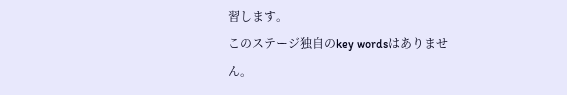習します。
このステージ独自のkey wordsはありません。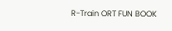R-Train ORT FUN BOOK